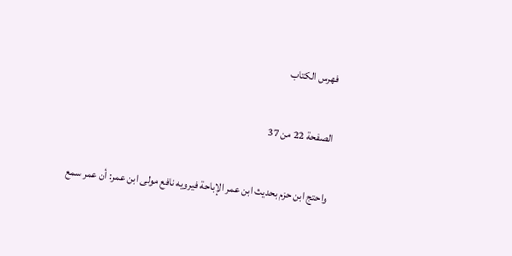فهرس الكتاب

الصفحة 22 من 37

واحتج ابن حزم بحديث ابن عمر الإباحة فيرويه نافع مولى ابن عمر: أن عمر سمع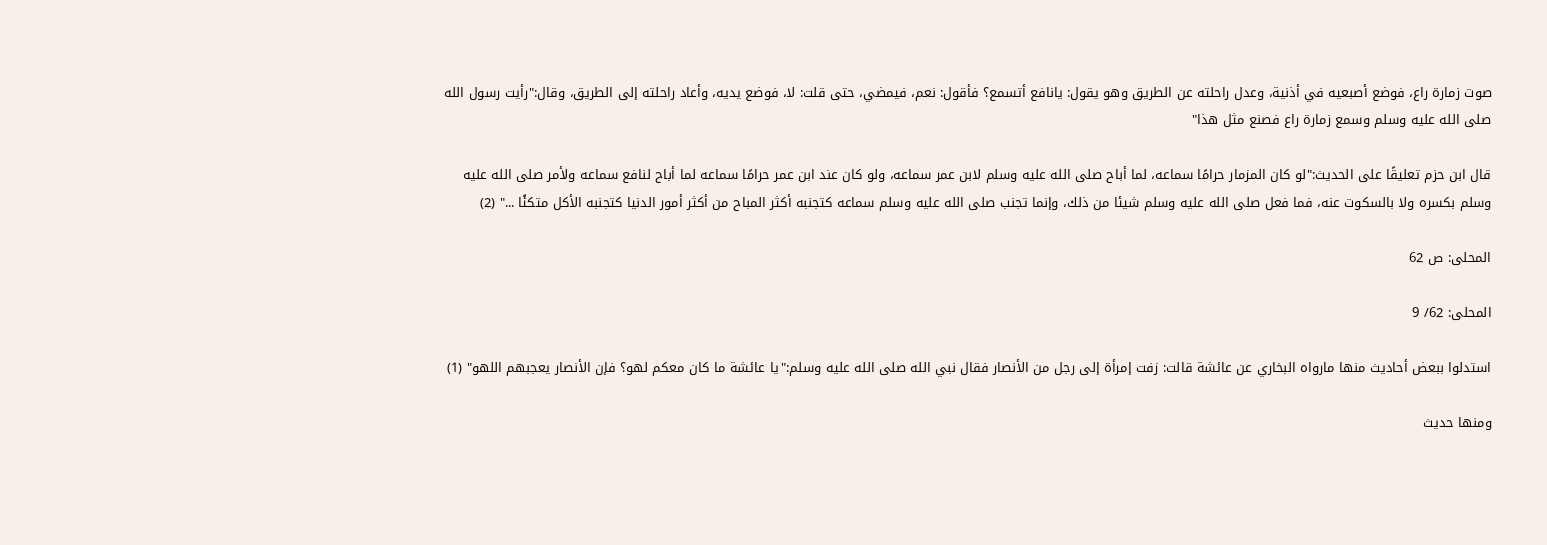صوت زمارة راع، فوضع أصبعيه في أذنية، وعدل راحلته عن الطريق وهو يقول: يانافع أتسمع؟ فأقول: نعم، فيمضي، حتى قلت: لا، فوضع يديه، وأعاد راحلته إلى الطريق، وقال:"رأيت رسول الله صلى الله عليه وسلم وسمع زمارة راع فصنع مثل هذا"

قال ابن حزم تعليقًا على الحديث:"لو كان المزمار حرامًا سماعه، لما أباح صلى الله عليه وسلم لابن عمر سماعه، ولو كان عند ابن عمر حرامًا سماعه لما أباح لنافع سماعه ولأمر صلى الله عليه وسلم بكسره ولا بالسكوت عنه، فما فعل صلى الله عليه وسلم شيئا من ذلك، وإنما تجنب صلى الله عليه وسلم سماعه كتجنبه أكثر المباح من أكثر أمور الدنيا كتجنبه الأكل متكئًا ..." (2)

المحلى: ص 62

المحلى: 62/ 9

استدلوا ببعض أحاديث منها مارواه البخاري عن عائشة قالت: زفت إمرأة إلى رجل من الأنصار فقال نبي الله صلى الله عليه وسلم:"يا عائشة ما كان معكم لهو؟ فإن الأنصار يعجبهم اللهو" (1)

ومنها حديث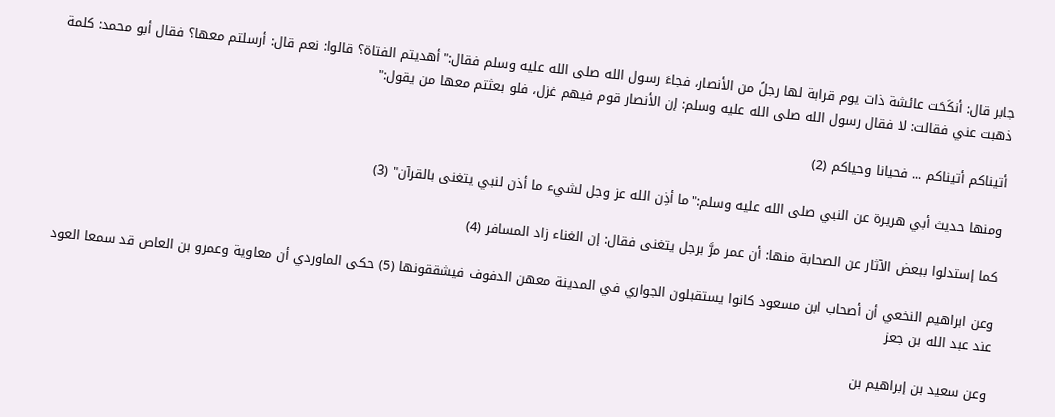جابر قال: أنكَحَت عائشة ذات يوم قرابة لها رجلً من الأنصار، فجاءَ رسول الله صلى الله عليه وسلم فقال:"أهديتم الفتاة؟ قالوا: نعم قال: أرسلتم معها؟ فقال أبو محمد: كلمة ذهبت عني فقالت: لا فقال رسول الله صلى الله عليه وسلم: إن الأنصار قوم فيهم غزل، فلو بعثتم معها من يقول:"

أتيناكم أتيناكم ... فحيانا وحياكم (2)

ومنها حديث أبي هريرة عن النبي صلى الله عليه وسلم:"ما أذِن الله عز وجل لشيء ما أذن لنبي يتغنى بالقرآن" (3)

كما إستدلوا ببعض الآثار عن الصحابة منها: أن عمر مرَّ برجل يتغنى فقال: إن الغناء زاد المسافر (4)

وعن ابراهيم النخعي أن أصحاب ابن مسعود كانوا يستقبلون الجواري في المدينة معهن الدفوف فيشققونها (5) حكى الماوردي أن معاوية وعمرو بن العاص قد سمعا العود عند عبد الله بن جعز

وعن سعيد بن إبراهيم بن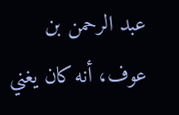عبد الرحمن بن عوف، أنه كان يغني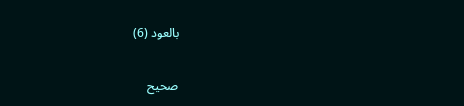بالعود (6)

صحيح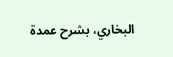البخاري، بشرح عمدة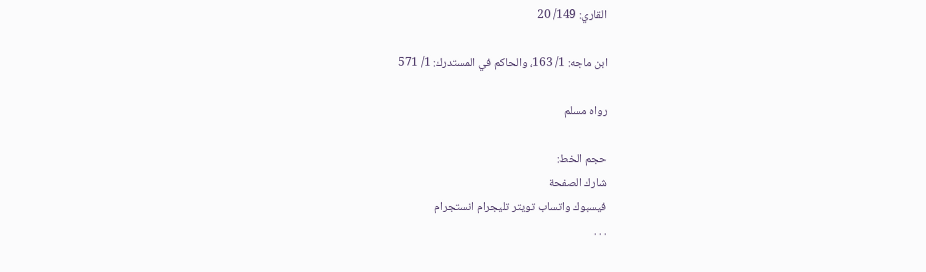القاري: 149/ 20

ابن ماجه: 1/ 163، والحاكم في المستدرك: 1/ 571

رواه مسلم

حجم الخط:
شارك الصفحة
فيسبوك واتساب تويتر تليجرام انستجرام
. . .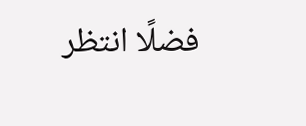فضلًا انتظر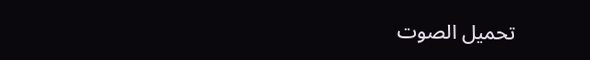تحميل الصوت